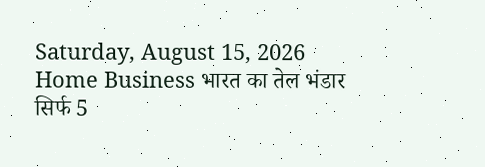Saturday, August 15, 2026
Home Business भारत का तेल भंडार सिर्फ 5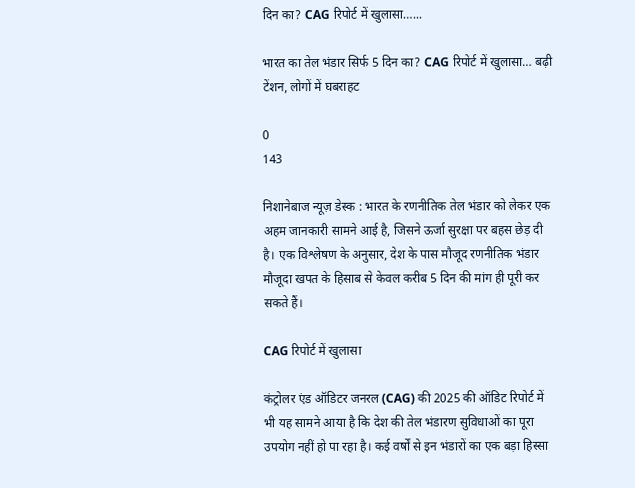दिन का? CAG रिपोर्ट में खुलासा…...

भारत का तेल भंडार सिर्फ 5 दिन का? CAG रिपोर्ट में खुलासा… बढ़ी टेंशन, लोगों में घबराहट

0
143

निशानेबाज न्यूज़ डेस्क : भारत के रणनीतिक तेल भंडार को लेकर एक अहम जानकारी सामने आई है, जिसने ऊर्जा सुरक्षा पर बहस छेड़ दी है। एक विश्लेषण के अनुसार, देश के पास मौजूद रणनीतिक भंडार मौजूदा खपत के हिसाब से केवल करीब 5 दिन की मांग ही पूरी कर सकते हैं।

CAG रिपोर्ट में खुलासा

कंट्रोलर एंड ऑडिटर जनरल (CAG) की 2025 की ऑडिट रिपोर्ट में भी यह सामने आया है कि देश की तेल भंडारण सुविधाओं का पूरा उपयोग नहीं हो पा रहा है। कई वर्षों से इन भंडारों का एक बड़ा हिस्सा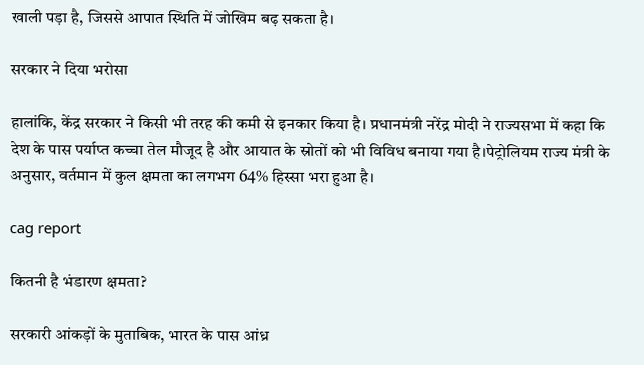खाली पड़ा है, जिससे आपात स्थिति में जोखिम बढ़ सकता है।

सरकार ने दिया भरोसा

हालांकि, केंद्र सरकार ने किसी भी तरह की कमी से इनकार किया है। प्रधानमंत्री नरेंद्र मोदी ने राज्यसभा में कहा कि देश के पास पर्याप्त कच्चा तेल मौजूद है और आयात के स्रोतों को भी विविध बनाया गया है।पेट्रोलियम राज्य मंत्री के अनुसार, वर्तमान में कुल क्षमता का लगभग 64% हिस्सा भरा हुआ है।

cag report

कितनी है भंडारण क्षमता?

सरकारी आंकड़ों के मुताबिक, भारत के पास आंध्र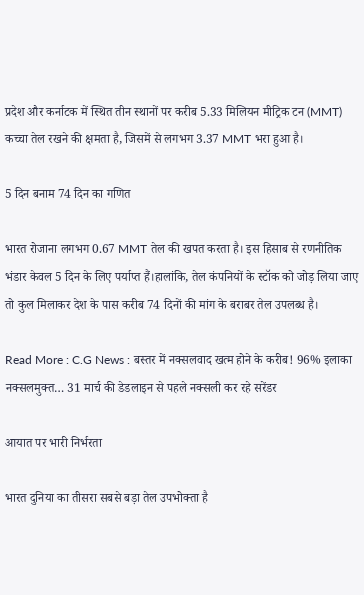प्रदेश और कर्नाटक में स्थित तीन स्थानों पर करीब 5.33 मिलियन मीट्रिक टन (MMT) कच्चा तेल रखने की क्षमता है, जिसमें से लगभग 3.37 MMT भरा हुआ है।

5 दिन बनाम 74 दिन का गणित

भारत रोजाना लगभग 0.67 MMT तेल की खपत करता है। इस हिसाब से रणनीतिक भंडार केवल 5 दिन के लिए पर्याप्त हैं।हालांकि, तेल कंपनियों के स्टॉक को जोड़ लिया जाए तो कुल मिलाकर देश के पास करीब 74 दिनों की मांग के बराबर तेल उपलब्ध है।

Read More : C.G News : बस्तर में नक्सलवाद खत्म होने के करीब! 96% इलाका नक्सलमुक्त… 31 मार्च की डेडलाइन से पहले नक्सली कर रहे सरेंडर

आयात पर भारी निर्भरता

भारत दुनिया का तीसरा सबसे बड़ा तेल उपभोक्ता है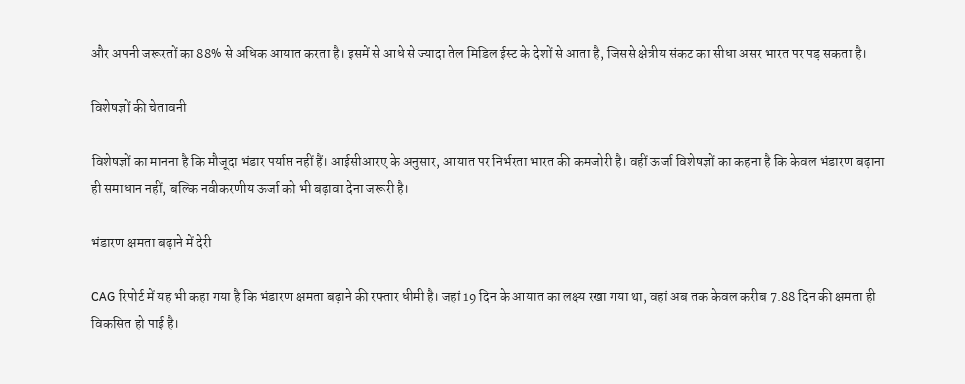और अपनी जरूरतों का 88% से अधिक आयात करता है। इसमें से आधे से ज्यादा तेल मिडिल ईस्ट के देशों से आता है, जिससे क्षेत्रीय संकट का सीधा असर भारत पर पड़ सकता है।

विशेषज्ञों की चेतावनी

विशेषज्ञों का मानना है कि मौजूदा भंडार पर्याप्त नहीं हैं। आईसीआरए के अनुसार, आयात पर निर्भरता भारत की कमजोरी है। वहीं ऊर्जा विशेषज्ञों का कहना है कि केवल भंडारण बढ़ाना ही समाधान नहीं, बल्कि नवीकरणीय ऊर्जा को भी बढ़ावा देना जरूरी है।

भंडारण क्षमता बढ़ाने में देरी

CAG रिपोर्ट में यह भी कहा गया है कि भंडारण क्षमता बढ़ाने की रफ्तार धीमी है। जहां 19 दिन के आयात का लक्ष्य रखा गया था, वहां अब तक केवल करीब 7.88 दिन की क्षमता ही विकसित हो पाई है।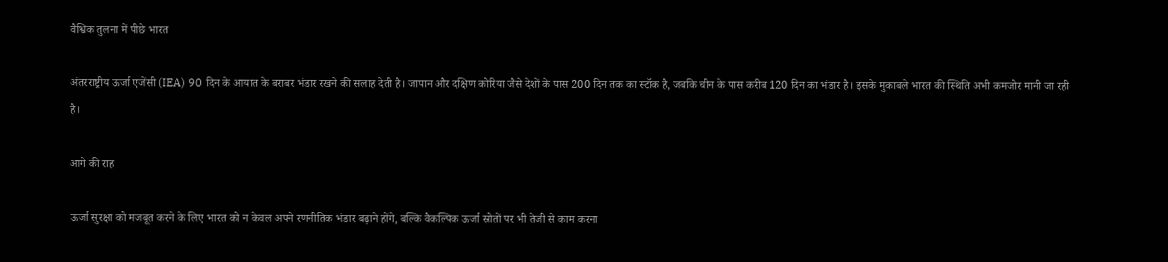वैश्विक तुलना में पीछे भारत

अंतरराष्ट्रीय ऊर्जा एजेंसी (IEA) 90 दिन के आयात के बराबर भंडार रखने की सलाह देती है। जापान और दक्षिण कोरिया जैसे देशों के पास 200 दिन तक का स्टॉक है, जबकि चीन के पास करीब 120 दिन का भंडार है। इसके मुकाबले भारत की स्थिति अभी कमजोर मानी जा रही है।

आगे की राह

ऊर्जा सुरक्षा को मजबूत करने के लिए भारत को न केवल अपने रणनीतिक भंडार बढ़ाने होंगे, बल्कि वैकल्पिक ऊर्जा स्रोतों पर भी तेजी से काम करना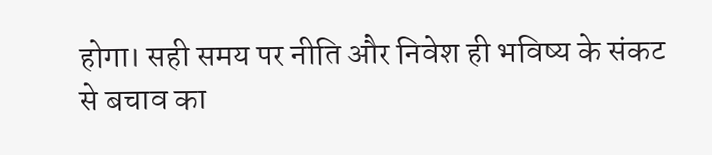होगा। सही समय पर नीति और निवेश ही भविष्य के संकट से बचाव का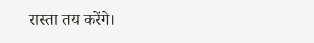रास्ता तय करेंगे।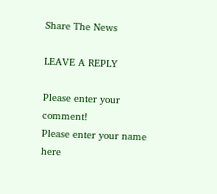Share The News

LEAVE A REPLY

Please enter your comment!
Please enter your name here